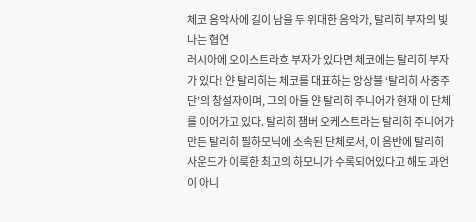체코 음악사에 길이 남을 두 위대한 음악가, 탈리히 부자의 빛나는 협연
러시아에 오이스트라흐 부자가 있다면 체코에는 탈리히 부자가 있다! 얀 탈리히는 체코를 대표하는 앙상블 ‘탈리히 사중주단’의 창설자이며, 그의 아들 얀 탈리히 주니어가 현재 이 단체를 이어가고 있다. 탈리히 챔버 오케스트라는 탈리히 주니어가 만든 탈리히 필하모닉에 소속된 단체로서, 이 음반에 탈리히 사운드가 이룩한 최고의 하모니가 수록되어있다고 해도 과언이 아니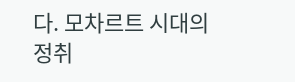다. 모차르트 시대의 정취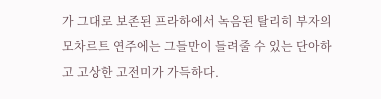가 그대로 보존된 프라하에서 녹음된 탈리히 부자의 모차르트 연주에는 그들만이 들려줄 수 있는 단아하고 고상한 고전미가 가득하다.